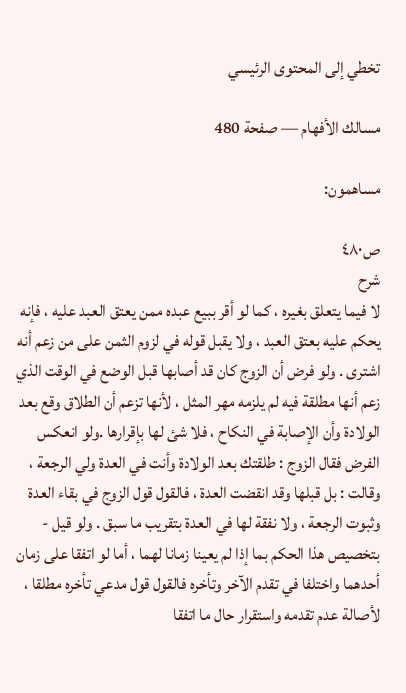تخطي إلى المحتوى الرئيسي

مسالك الأفهام — صفحة 480

مساهمون:

ص٤٨٠
شرح
لا فيما يتعلق بغيره ، كما لو أقر ببيع عبده ممن يعتق العبد عليه ، فإنه يحكم عليه بعتق العبد ، ولا يقبل قوله في لزوم الثمن على من زعم أنه اشترى . ولو فرض أن الزوج كان قد أصابها قبل الوضع في الوقت الذي زعم أنها مطلقة فيه لم يلزمه مهر المثل ، لأنها تزعم أن الطلاق وقع بعد الولادة وأن الإصابة في النكاح ، فلا شئ لها بإقرارها .ولو انعكس الفرض فقال الزوج : طلقتك بعد الولادة وأنت في العدة ولي الرجعة ، وقالت : بل قبلها وقد انقضت العدة ، فالقول قول الزوج في بقاء العدة وثبوت الرجعة ، ولا نفقة لها في العدة بتقريب ما سبق . ولو قيل - بتخصيص هذا الحكم بما إذا لم يعينا زمانا لهما ، أما لو اتفقا على زمان أحدهما واختلفا في تقدم الآخر وتأخره فالقول قول مدعي تأخره مطلقا ، لأصالة عدم تقدمه واستقرار حال ما اتفقا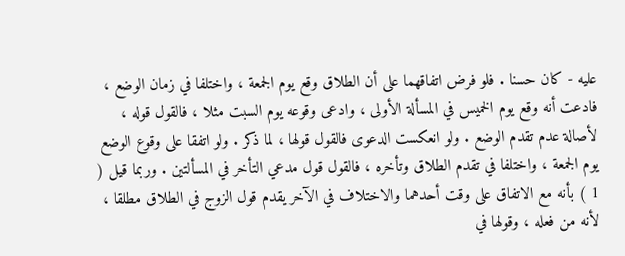عليه - كان حسنا . فلو فرض اتفاقهما على أن الطلاق وقع يوم الجمعة ، واختلفا في زمان الوضع ، فادعت أنه وقع يوم الخميس في المسألة الأولى ، وادعى وقوعه يوم السبت مثلا ، فالقول قوله ، لأصالة عدم تقدم الوضع . ولو انعكست الدعوى فالقول قولها ، لما ذكر . ولو اتفقا على وقوع الوضع يوم الجمعة ، واختلفا في تقدم الطلاق وتأخره ، فالقول قول مدعي التأخر في المسألتين . وربما قيل ( 1 ) بأنه مع الاتفاق على وقت أحدهما والاختلاف في الآخر يقدم قول الزوج في الطلاق مطلقا ، لأنه من فعله ، وقولها في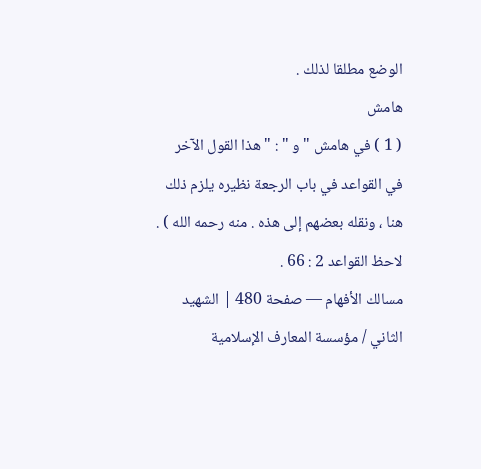الوضع مطلقا لذلك .
هامش
( 1 ) في هامش " و " : " هذا القول الآخر في القواعد في باب الرجعة نظيره يلزم ذلك هنا ، ونقله بعضهم إلى هذه . منه رحمه الله ) . لاحظ القواعد 2 : 66 .
مسالك الأفهام — صفحة 480 | الشهيد الثاني / مؤسسة المعارف الإسلامية